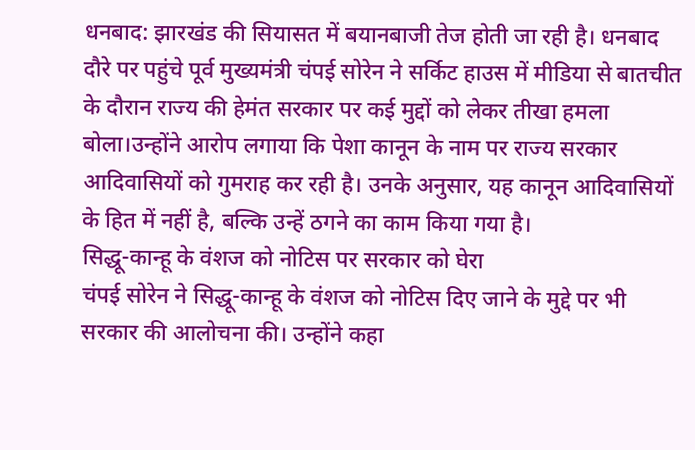धनबाद: झारखंड की सियासत में बयानबाजी तेज होती जा रही है। धनबाद दौरे पर पहुंचे पूर्व मुख्यमंत्री चंपई सोरेन ने सर्किट हाउस में मीडिया से बातचीत के दौरान राज्य की हेमंत सरकार पर कई मुद्दों को लेकर तीखा हमला बोला।उन्होंने आरोप लगाया कि पेशा कानून के नाम पर राज्य सरकार आदिवासियों को गुमराह कर रही है। उनके अनुसार, यह कानून आदिवासियों के हित में नहीं है, बल्कि उन्हें ठगने का काम किया गया है।
सिद्धू-कान्हू के वंशज को नोटिस पर सरकार को घेरा
चंपई सोरेन ने सिद्धू-कान्हू के वंशज को नोटिस दिए जाने के मुद्दे पर भी सरकार की आलोचना की। उन्होंने कहा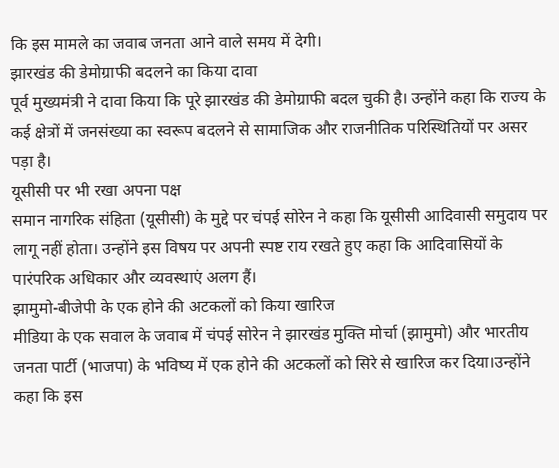कि इस मामले का जवाब जनता आने वाले समय में देगी।
झारखंड की डेमोग्राफी बदलने का किया दावा
पूर्व मुख्यमंत्री ने दावा किया कि पूरे झारखंड की डेमोग्राफी बदल चुकी है। उन्होंने कहा कि राज्य के कई क्षेत्रों में जनसंख्या का स्वरूप बदलने से सामाजिक और राजनीतिक परिस्थितियों पर असर पड़ा है।
यूसीसी पर भी रखा अपना पक्ष
समान नागरिक संहिता (यूसीसी) के मुद्दे पर चंपई सोरेन ने कहा कि यूसीसी आदिवासी समुदाय पर लागू नहीं होता। उन्होंने इस विषय पर अपनी स्पष्ट राय रखते हुए कहा कि आदिवासियों के पारंपरिक अधिकार और व्यवस्थाएं अलग हैं।
झामुमो-बीजेपी के एक होने की अटकलों को किया खारिज
मीडिया के एक सवाल के जवाब में चंपई सोरेन ने झारखंड मुक्ति मोर्चा (झामुमो) और भारतीय जनता पार्टी (भाजपा) के भविष्य में एक होने की अटकलों को सिरे से खारिज कर दिया।उन्होंने कहा कि इस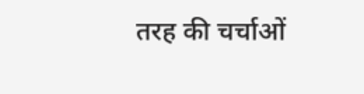तरह की चर्चाओं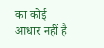का कोई आधार नहीं है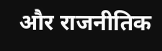और राजनीतिक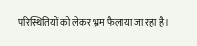परिस्थितियों को लेकर भ्रम फैलाया जा रहा है।